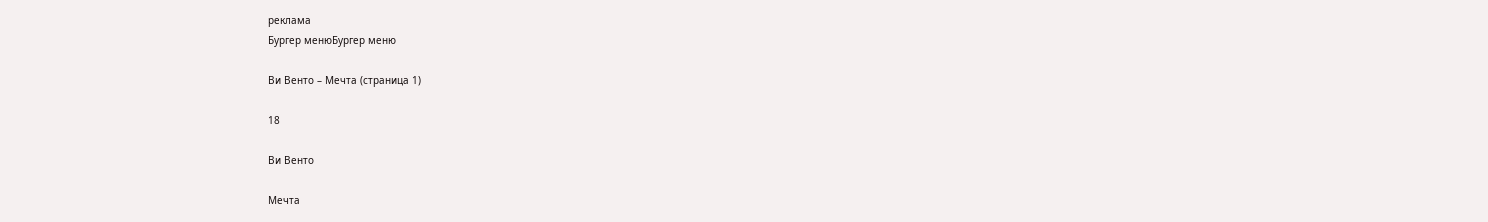реклама
Бургер менюБургер меню

Ви Венто – Мечта (страница 1)

18

Ви Венто

Мечта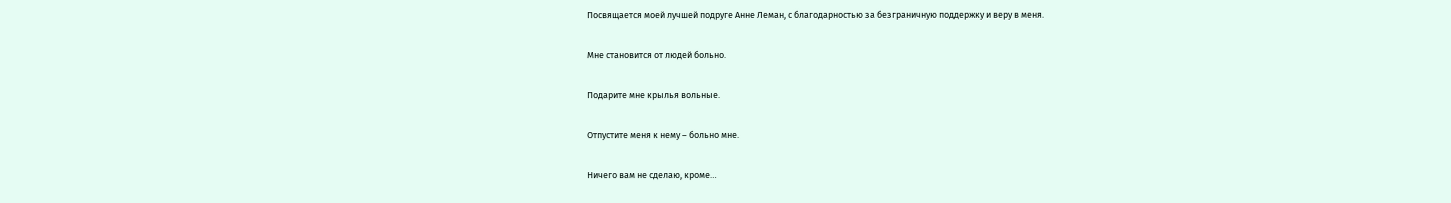Посвящается моей лучшей подруге Анне Леман, с благодарностью за безграничную поддержку и веру в меня.

Мне становится от людей больно.

Подарите мне крылья вольные.

Отпустите меня к нему – больно мне.

Ничего вам не сделаю, кроме…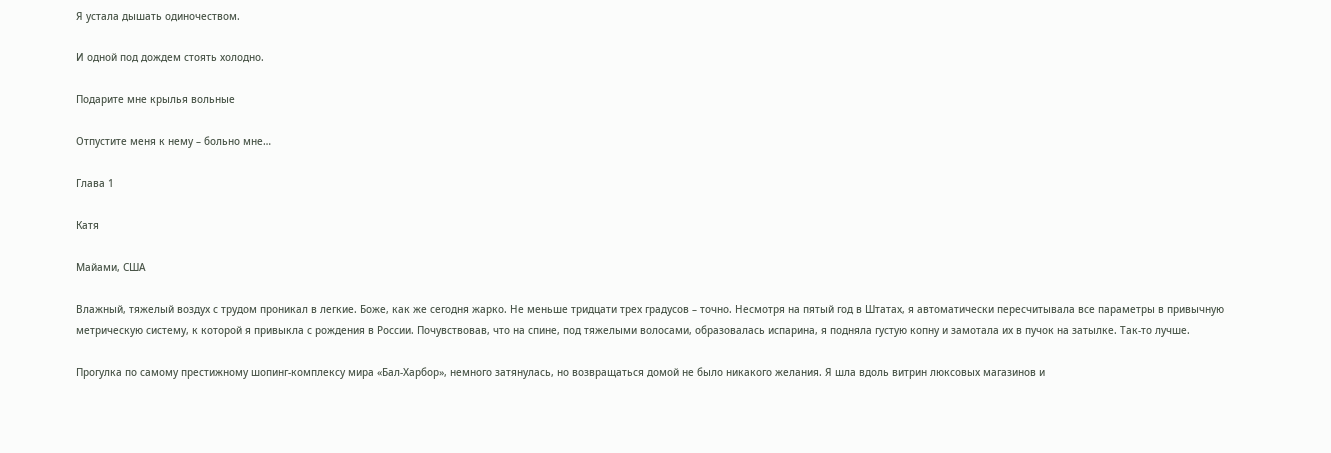Я устала дышать одиночеством.

И одной под дождем стоять холодно.

Подарите мне крылья вольные

Отпустите меня к нему – больно мне…

Глава 1

Катя

Майами, США

Влажный, тяжелый воздух с трудом проникал в легкие. Боже, как же сегодня жарко. Не меньше тридцати трех градусов – точно. Несмотря на пятый год в Штатах, я автоматически пересчитывала все параметры в привычную метрическую систему, к которой я привыкла с рождения в России. Почувствовав, что на спине, под тяжелыми волосами, образовалась испарина, я подняла густую копну и замотала их в пучок на затылке. Так-то лучше.

Прогулка по самому престижному шопинг-комплексу мира «Бал-Харбор», немного затянулась, но возвращаться домой не было никакого желания. Я шла вдоль витрин люксовых магазинов и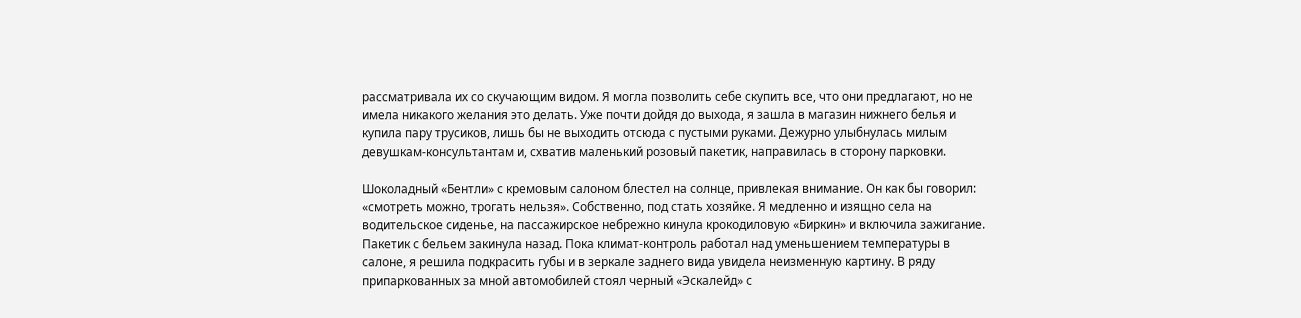рассматривала их со скучающим видом. Я могла позволить себе скупить все, что они предлагают, но не имела никакого желания это делать. Уже почти дойдя до выхода, я зашла в магазин нижнего белья и купила пару трусиков, лишь бы не выходить отсюда с пустыми руками. Дежурно улыбнулась милым девушкам-консультантам и, схватив маленький розовый пакетик, направилась в сторону парковки.

Шоколадный «Бентли» с кремовым салоном блестел на солнце, привлекая внимание. Он как бы говорил: «смотреть можно, трогать нельзя». Собственно, под стать хозяйке. Я медленно и изящно села на водительское сиденье, на пассажирское небрежно кинула крокодиловую «Биркин» и включила зажигание. Пакетик с бельем закинула назад. Пока климат-контроль работал над уменьшением температуры в салоне, я решила подкрасить губы и в зеркале заднего вида увидела неизменную картину. В ряду припаркованных за мной автомобилей стоял черный «Эскалейд» с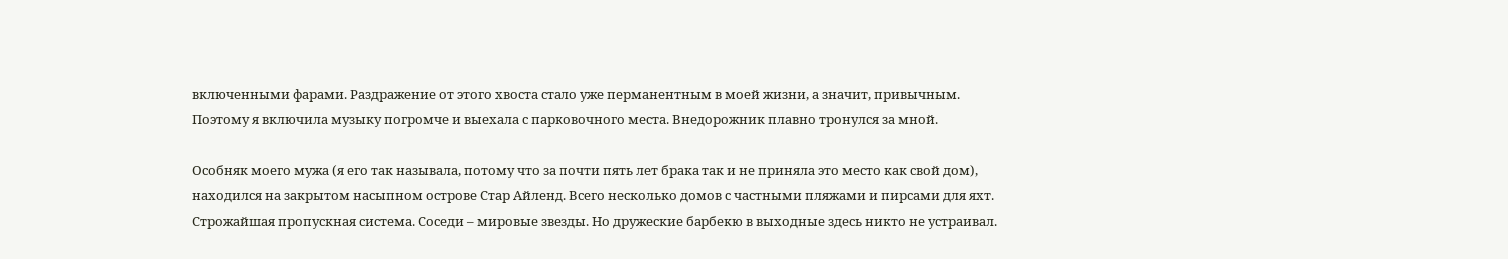включенными фарами. Раздражение от этого хвоста стало уже перманентным в моей жизни, а значит, привычным. Поэтому я включила музыку погромче и выехала с парковочного места. Внедорожник плавно тронулся за мной.

Особняк моего мужа (я его так называла, потому что за почти пять лет брака так и не приняла это место как свой дом), находился на закрытом насыпном острове Стар Айленд. Всего несколько домов с частными пляжами и пирсами для яхт. Строжайшая пропускная система. Соседи – мировые звезды. Но дружеские барбекю в выходные здесь никто не устраивал.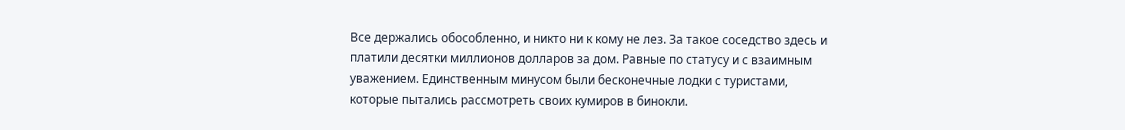Все держались обособленно, и никто ни к кому не лез. За такое соседство здесь и платили десятки миллионов долларов за дом. Равные по статусу и с взаимным уважением. Единственным минусом были бесконечные лодки с туристами, которые пытались рассмотреть своих кумиров в бинокли.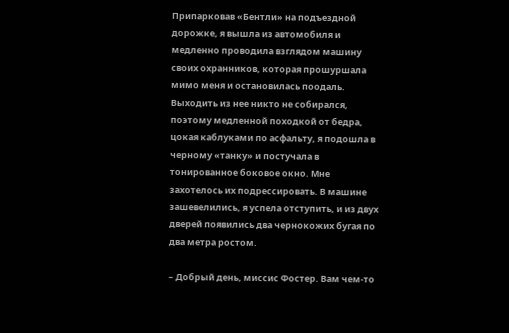Припарковав «Бентли» на подъездной дорожке, я вышла из автомобиля и медленно проводила взглядом машину своих охранников, которая прошуршала мимо меня и остановилась поодаль. Выходить из нее никто не собирался, поэтому медленной походкой от бедра, цокая каблуками по асфальту, я подошла в черному «танку» и постучала в тонированное боковое окно. Мне захотелось их подрессировать. В машине зашевелились, я успела отступить, и из двух дверей появились два чернокожих бугая по два метра ростом.

– Добрый день, миссис Фостер. Вам чем-то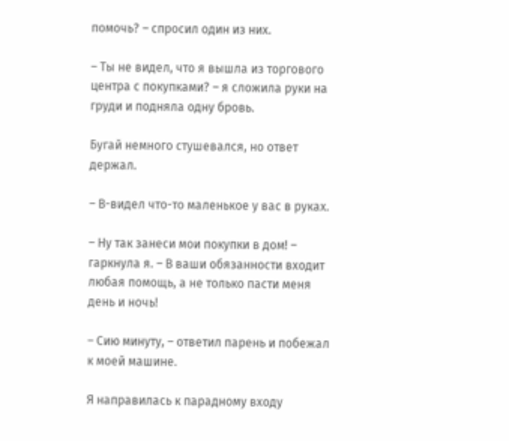помочь? – спросил один из них.

– Ты не видел, что я вышла из торгового центра с покупками? – я сложила руки на груди и подняла одну бровь.

Бугай немного стушевался, но ответ держал.

– В-видел что-то маленькое у вас в руках.

– Ну так занеси мои покупки в дом! – гаркнула я. – В ваши обязанности входит любая помощь, а не только пасти меня день и ночь!

– Сию минуту, – ответил парень и побежал к моей машине.

Я направилась к парадному входу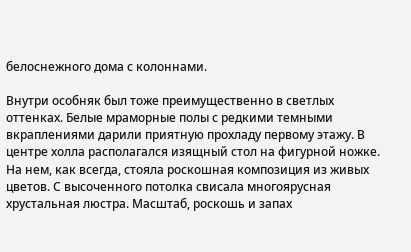белоснежного дома с колоннами.

Внутри особняк был тоже преимущественно в светлых оттенках. Белые мраморные полы с редкими темными вкраплениями дарили приятную прохладу первому этажу. В центре холла располагался изящный стол на фигурной ножке. На нем, как всегда, стояла роскошная композиция из живых цветов. С высоченного потолка свисала многоярусная хрустальная люстра. Масштаб, роскошь и запах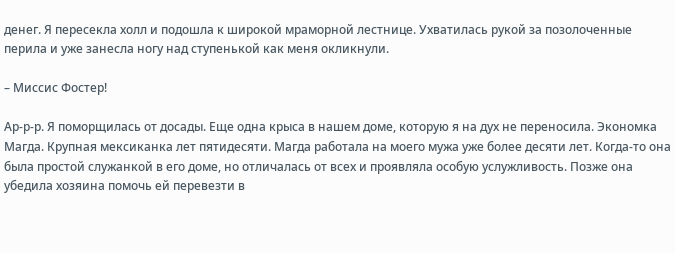денег. Я пересекла холл и подошла к широкой мраморной лестнице. Ухватилась рукой за позолоченные перила и уже занесла ногу над ступенькой как меня окликнули.

– Миссис Фостер!

Ар-р-р. Я поморщилась от досады. Еще одна крыса в нашем доме, которую я на дух не переносила. Экономка Магда. Крупная мексиканка лет пятидесяти. Магда работала на моего мужа уже более десяти лет. Когда-то она была простой служанкой в его доме, но отличалась от всех и проявляла особую услужливость. Позже она убедила хозяина помочь ей перевезти в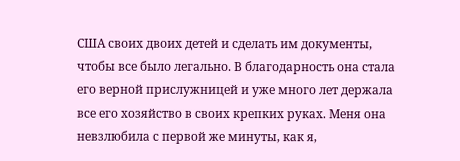США своих двоих детей и сделать им документы, чтобы все было легально. В благодарность она стала его верной прислужницей и уже много лет держала все его хозяйство в своих крепких руках. Меня она невзлюбила с первой же минуты, как я,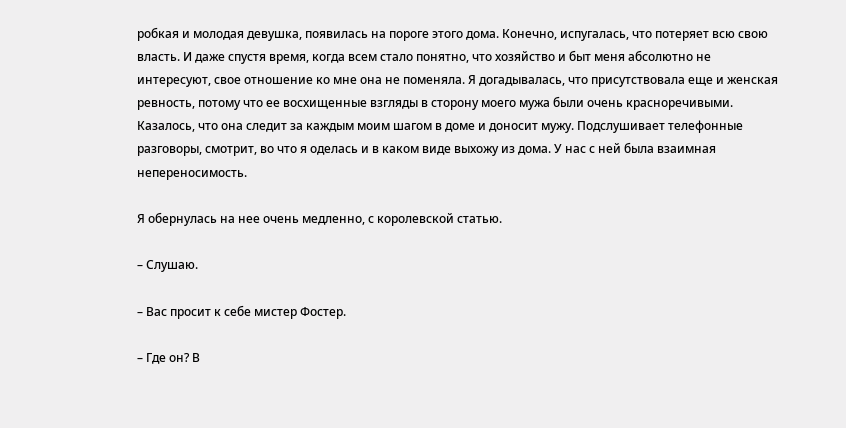робкая и молодая девушка, появилась на пороге этого дома. Конечно, испугалась, что потеряет всю свою власть. И даже спустя время, когда всем стало понятно, что хозяйство и быт меня абсолютно не интересуют, свое отношение ко мне она не поменяла. Я догадывалась, что присутствовала еще и женская ревность, потому что ее восхищенные взгляды в сторону моего мужа были очень красноречивыми. Казалось, что она следит за каждым моим шагом в доме и доносит мужу. Подслушивает телефонные разговоры, смотрит, во что я оделась и в каком виде выхожу из дома. У нас с ней была взаимная непереносимость.

Я обернулась на нее очень медленно, с королевской статью.

– Слушаю.

– Вас просит к себе мистер Фостер.

– Где он? В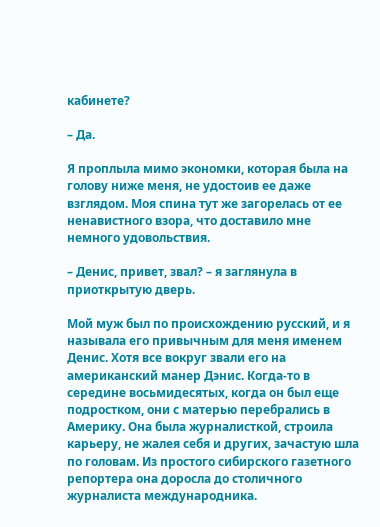кабинете?

– Да.

Я проплыла мимо экономки, которая была на голову ниже меня, не удостоив ее даже взглядом. Моя спина тут же загорелась от ее ненавистного взора, что доставило мне немного удовольствия.

– Денис, привет, звал? – я заглянула в приоткрытую дверь.

Мой муж был по происхождению русский, и я называла его привычным для меня именем Денис. Хотя все вокруг звали его на американский манер Дэнис. Когда-то в середине восьмидесятых, когда он был еще подростком, они с матерью перебрались в Америку. Она была журналисткой, строила карьеру, не жалея себя и других, зачастую шла по головам. Из простого сибирского газетного репортера она доросла до столичного журналиста международника.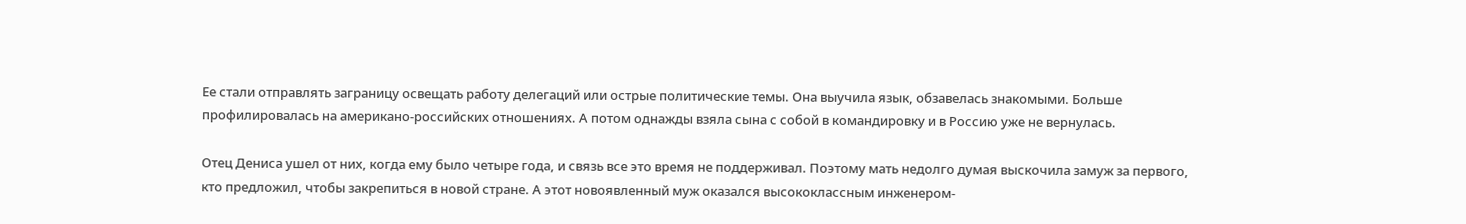Ее стали отправлять заграницу освещать работу делегаций или острые политические темы. Она выучила язык, обзавелась знакомыми. Больше профилировалась на американо-российских отношениях. А потом однажды взяла сына с собой в командировку и в Россию уже не вернулась.

Отец Дениса ушел от них, когда ему было четыре года, и связь все это время не поддерживал. Поэтому мать недолго думая выскочила замуж за первого, кто предложил, чтобы закрепиться в новой стране. А этот новоявленный муж оказался высококлассным инженером-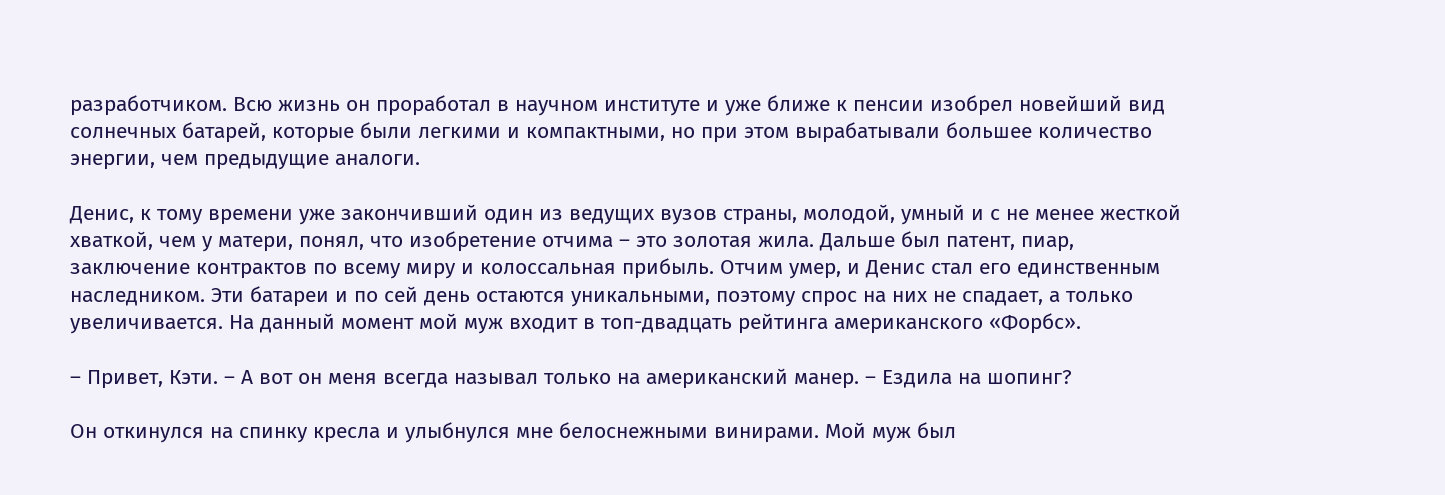разработчиком. Всю жизнь он проработал в научном институте и уже ближе к пенсии изобрел новейший вид солнечных батарей, которые были легкими и компактными, но при этом вырабатывали большее количество энергии, чем предыдущие аналоги.

Денис, к тому времени уже закончивший один из ведущих вузов страны, молодой, умный и с не менее жесткой хваткой, чем у матери, понял, что изобретение отчима – это золотая жила. Дальше был патент, пиар, заключение контрактов по всему миру и колоссальная прибыль. Отчим умер, и Денис стал его единственным наследником. Эти батареи и по сей день остаются уникальными, поэтому спрос на них не спадает, а только увеличивается. На данный момент мой муж входит в топ-двадцать рейтинга американского «Форбс».

– Привет, Кэти. – А вот он меня всегда называл только на американский манер. – Ездила на шопинг?

Он откинулся на спинку кресла и улыбнулся мне белоснежными винирами. Мой муж был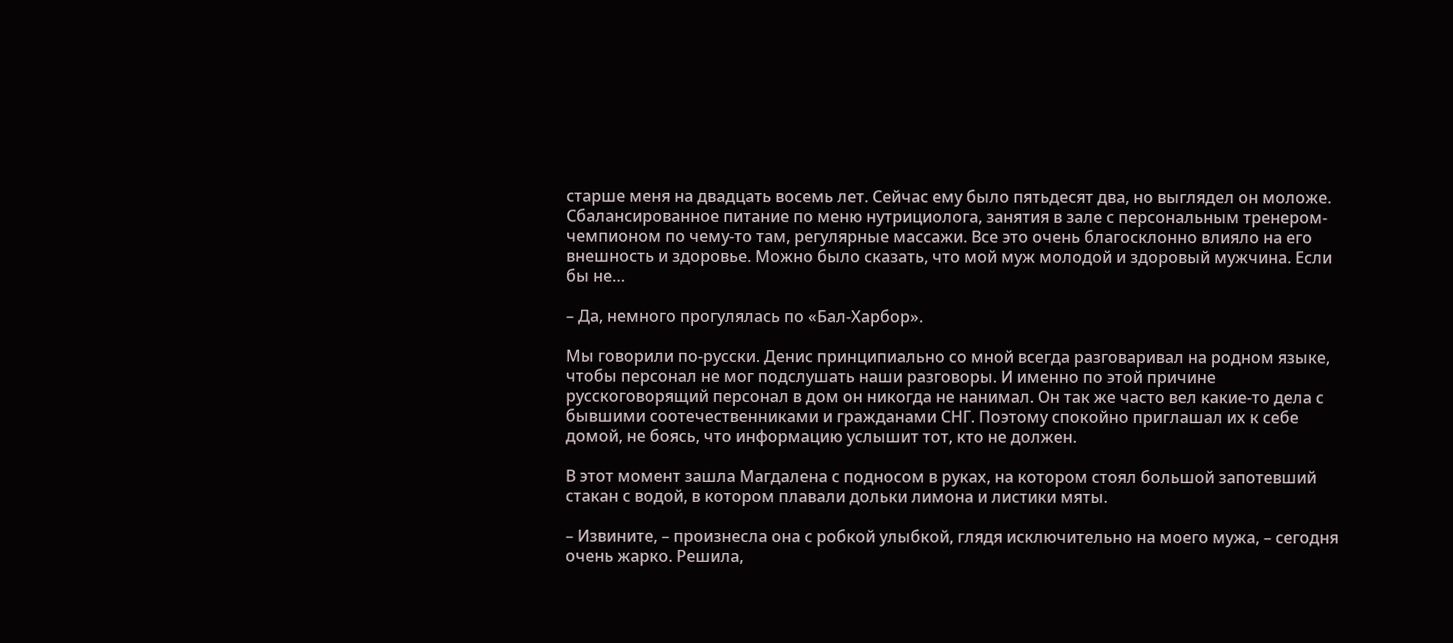старше меня на двадцать восемь лет. Сейчас ему было пятьдесят два, но выглядел он моложе. Сбалансированное питание по меню нутрициолога, занятия в зале с персональным тренером-чемпионом по чему-то там, регулярные массажи. Все это очень благосклонно влияло на его внешность и здоровье. Можно было сказать, что мой муж молодой и здоровый мужчина. Если бы не…

– Да, немного прогулялась по «Бал-Харбор».

Мы говорили по-русски. Денис принципиально со мной всегда разговаривал на родном языке, чтобы персонал не мог подслушать наши разговоры. И именно по этой причине русскоговорящий персонал в дом он никогда не нанимал. Он так же часто вел какие-то дела с бывшими соотечественниками и гражданами СНГ. Поэтому спокойно приглашал их к себе домой, не боясь, что информацию услышит тот, кто не должен.

В этот момент зашла Магдалена с подносом в руках, на котором стоял большой запотевший стакан с водой, в котором плавали дольки лимона и листики мяты.

– Извините, – произнесла она с робкой улыбкой, глядя исключительно на моего мужа, – сегодня очень жарко. Решила,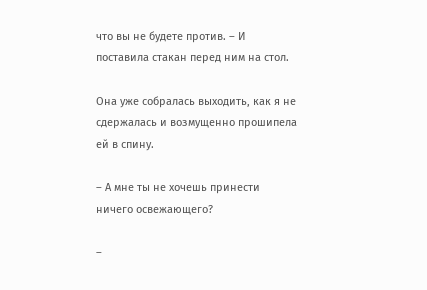что вы не будете против. – И поставила стакан перед ним на стол.

Она уже собралась выходить, как я не сдержалась и возмущенно прошипела ей в спину.

– А мне ты не хочешь принести ничего освежающего?

–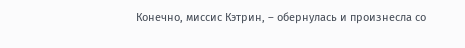Конечно, миссис Кэтрин, – обернулась и произнесла со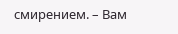смирением. – Вам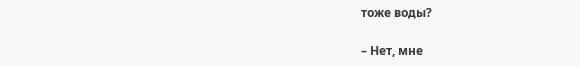тоже воды?

– Нет, мне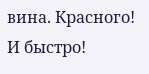вина. Красного! И быстро!